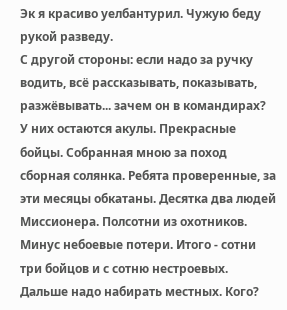Эк я красиво уелбантурил. Чужую беду рукой разведу.
С другой стороны: если надо за ручку водить, всё рассказывать, показывать, разжёвывать... зачем он в командирах?
У них остаются акулы. Прекрасные бойцы. Собранная мною за поход сборная солянка. Ребята проверенные, за эти месяцы обкатаны. Десятка два людей Миссионера. Полсотни из охотников. Минус небоевые потери. Итого - сотни три бойцов и с сотню нестроевых.
Дальше надо набирать местных. Кого?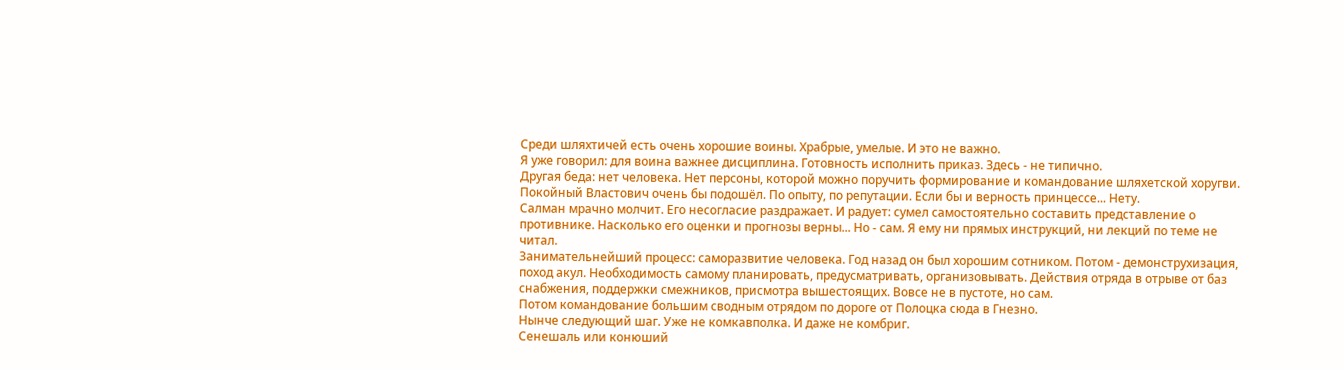Среди шляхтичей есть очень хорошие воины. Храбрые, умелые. И это не важно.
Я уже говорил: для воина важнее дисциплина. Готовность исполнить приказ. Здесь - не типично.
Другая беда: нет человека. Нет персоны, которой можно поручить формирование и командование шляхетской хоругви. Покойный Властович очень бы подошёл. По опыту, по репутации. Если бы и верность принцессе... Нету.
Салман мрачно молчит. Его несогласие раздражает. И радует: сумел самостоятельно составить представление о противнике. Насколько его оценки и прогнозы верны... Но - сам. Я ему ни прямых инструкций, ни лекций по теме не читал.
Занимательнейший процесс: саморазвитие человека. Год назад он был хорошим сотником. Потом - демонструхизация, поход акул. Необходимость самому планировать, предусматривать, организовывать. Действия отряда в отрыве от баз снабжения, поддержки смежников, присмотра вышестоящих. Вовсе не в пустоте, но сам.
Потом командование большим сводным отрядом по дороге от Полоцка сюда в Гнезно.
Нынче следующий шаг. Уже не комкавполка. И даже не комбриг.
Сенешаль или конюший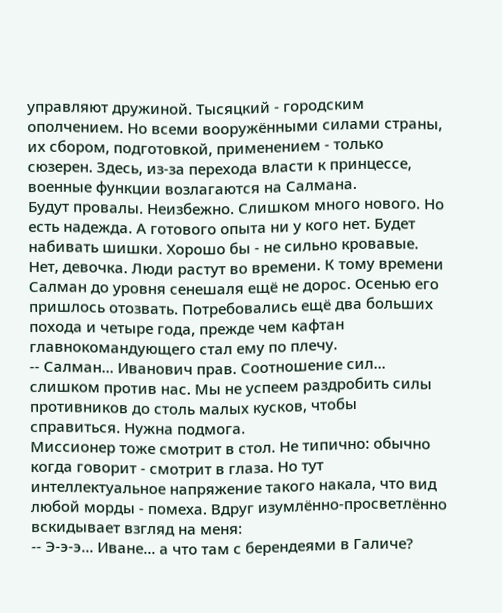управляют дружиной. Тысяцкий - городским ополчением. Но всеми вооружёнными силами страны, их сбором, подготовкой, применением - только сюзерен. Здесь, из-за перехода власти к принцессе, военные функции возлагаются на Салмана.
Будут провалы. Неизбежно. Слишком много нового. Но есть надежда. А готового опыта ни у кого нет. Будет набивать шишки. Хорошо бы - не сильно кровавые.
Нет, девочка. Люди растут во времени. К тому времени Салман до уровня сенешаля ещё не дорос. Осенью его пришлось отозвать. Потребовались ещё два больших похода и четыре года, прежде чем кафтан главнокомандующего стал ему по плечу.
-- Салман... Иванович прав. Соотношение сил... слишком против нас. Мы не успеем раздробить силы противников до столь малых кусков, чтобы справиться. Нужна подмога.
Миссионер тоже смотрит в стол. Не типично: обычно когда говорит - смотрит в глаза. Но тут интеллектуальное напряжение такого накала, что вид любой морды - помеха. Вдруг изумлённо-просветлённо вскидывает взгляд на меня:
-- Э-э-э... Иване... а что там с берендеями в Галиче?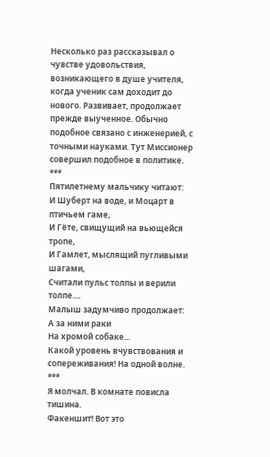Несколько раз рассказывал о чувстве удовольствия, возникающего в душе учителя, когда ученик сам доходит до нового. Развивает, продолжает прежде выученное. Обычно подобное связано с инженерией, с точными науками. Тут Миссионер совершил подобное в политике.
***
Пятилетнему мальчику читают:
И Шуберт на воде, и Моцарт в птичьем гаме,
И Гёте, свищущий на вьющейся тропе,
И Гамлет, мыслящий пугливыми шагами,
Считали пульс толпы и верили толпе....
Малыш задумчиво продолжает:
А за ними раки
На хромой собаке...
Какой уровень вчувствования и сопереживания! На одной волне.
***
Я молчал. В комнате повисла тишина.
Факеншит! Вот это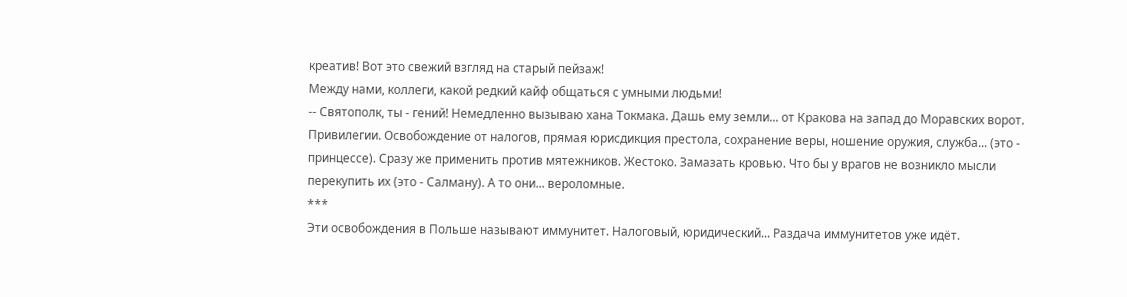креатив! Вот это свежий взгляд на старый пейзаж!
Между нами, коллеги, какой редкий кайф общаться с умными людьми!
-- Святополк, ты - гений! Немедленно вызываю хана Токмака. Дашь ему земли... от Кракова на запад до Моравских ворот. Привилегии. Освобождение от налогов, прямая юрисдикция престола, сохранение веры, ношение оружия, служба... (это - принцессе). Сразу же применить против мятежников. Жестоко. Замазать кровью. Что бы у врагов не возникло мысли перекупить их (это - Салману). А то они... вероломные.
***
Эти освобождения в Польше называют иммунитет. Налоговый, юридический... Раздача иммунитетов уже идёт.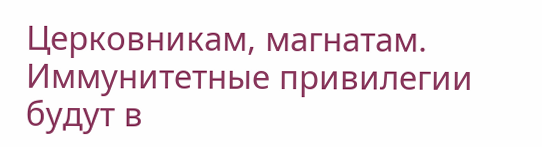Церковникам, магнатам. Иммунитетные привилегии будут в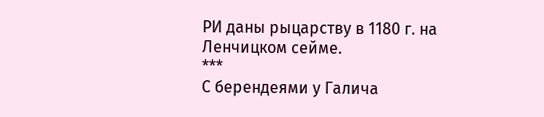РИ даны рыцарству в 1180 г. на Ленчицком сейме.
***
С берендеями у Галича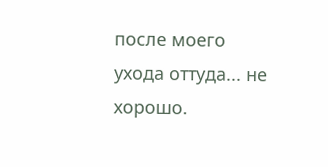после моего ухода оттуда... не хорошо.